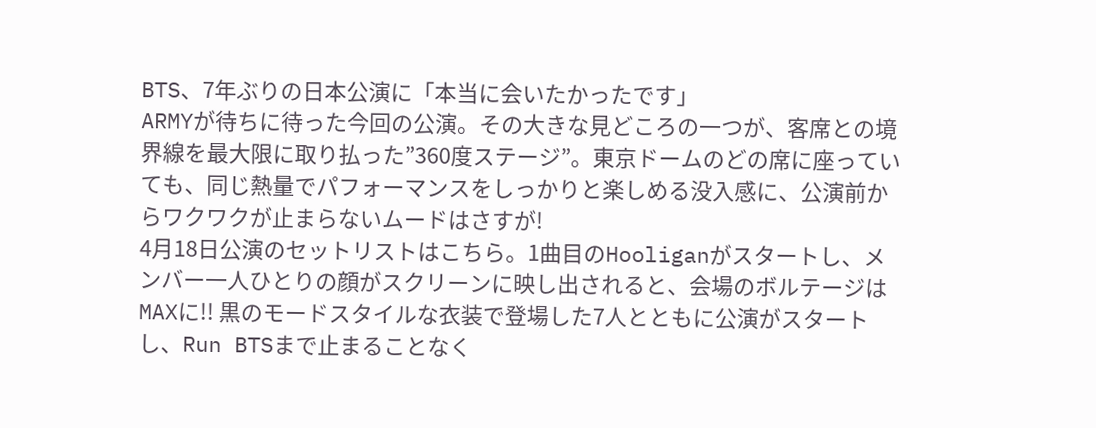BTS、7年ぶりの日本公演に「本当に会いたかったです」
ARMYが待ちに待った今回の公演。その大きな見どころの一つが、客席との境界線を最大限に取り払った”360度ステージ”。東京ドームのどの席に座っていても、同じ熱量でパフォーマンスをしっかりと楽しめる没入感に、公演前からワクワクが止まらないムードはさすが!
4月18日公演のセットリストはこちら。1曲目のHooliganがスタートし、メンバー一人ひとりの顔がスクリーンに映し出されると、会場のボルテージはMAXに!! 黒のモードスタイルな衣装で登場した7人とともに公演がスタートし、Run BTSまで止まることなく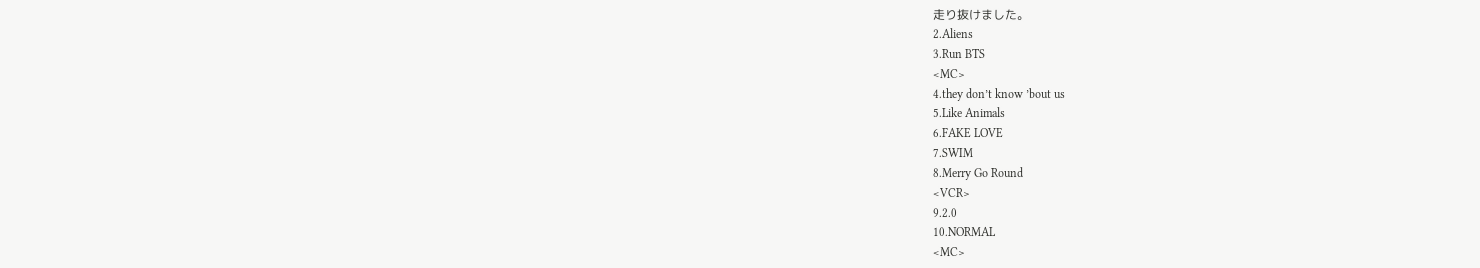走り抜けました。
2.Aliens
3.Run BTS
<MC>
4.they don’t know ’bout us
5.Like Animals
6.FAKE LOVE
7.SWIM
8.Merry Go Round
<VCR>
9.2.0
10.NORMAL
<MC>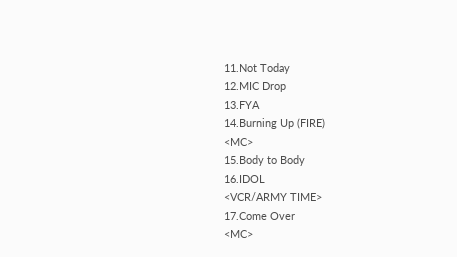11.Not Today
12.MIC Drop
13.FYA
14.Burning Up (FIRE)
<MC>
15.Body to Body
16.IDOL
<VCR/ARMY TIME>
17.Come Over
<MC>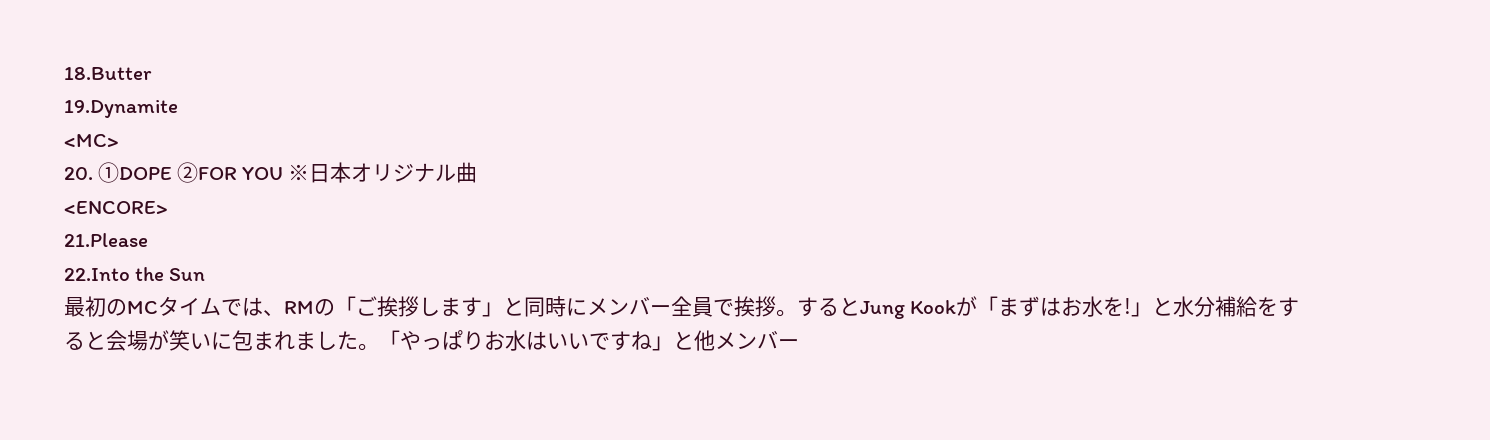18.Butter
19.Dynamite
<MC>
20. ①DOPE ②FOR YOU ※日本オリジナル曲
<ENCORE>
21.Please
22.Into the Sun
最初のMCタイムでは、RMの「ご挨拶します」と同時にメンバー全員で挨拶。するとJung Kookが「まずはお水を!」と水分補給をすると会場が笑いに包まれました。「やっぱりお水はいいですね」と他メンバー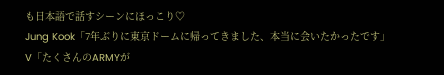も日本語で話すシーンにほっこり♡
Jung Kook「7年ぶりに東京ドームに帰ってきました、本当に会いたかったです」
V「たくさんのARMYが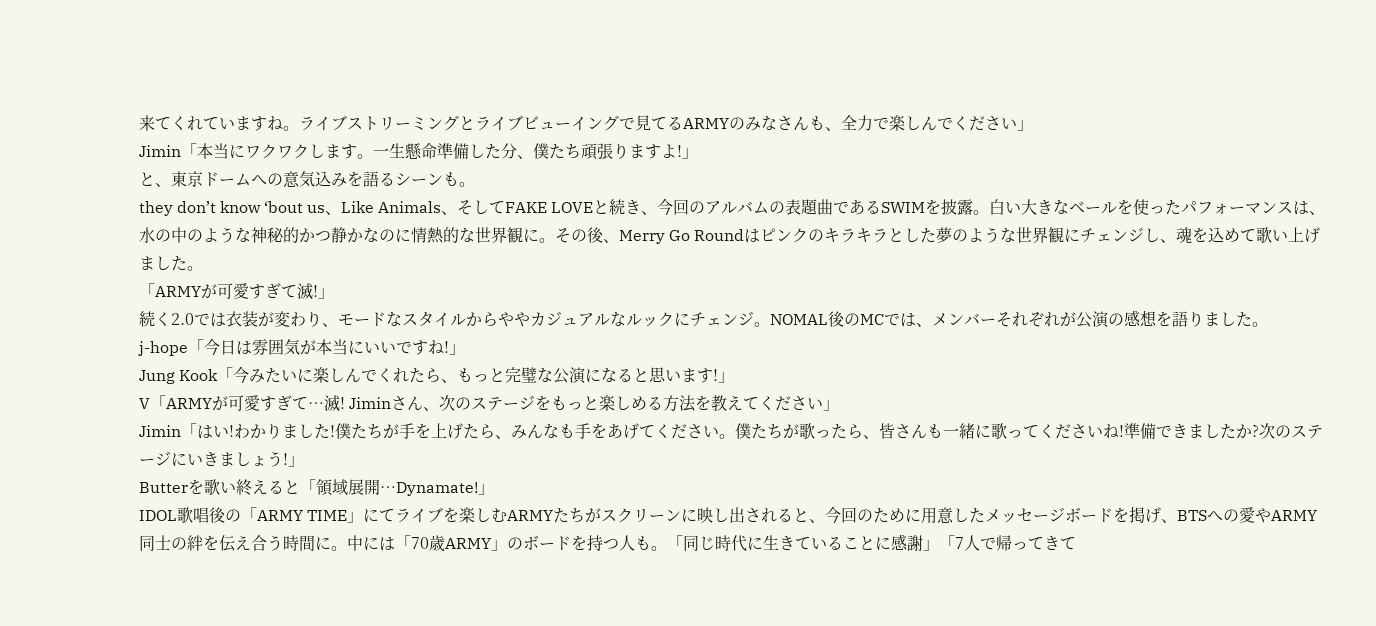来てくれていますね。ライブストリーミングとライブビューイングで見てるARMYのみなさんも、全力で楽しんでください」
Jimin「本当にワクワクします。一生懸命準備した分、僕たち頑張りますよ!」
と、東京ドームへの意気込みを語るシーンも。
they don’t know ‘bout us、Like Animals、そしてFAKE LOVEと続き、今回のアルバムの表題曲であるSWIMを披露。白い大きなベールを使ったパフォーマンスは、水の中のような神秘的かつ静かなのに情熱的な世界観に。その後、Merry Go Roundはピンクのキラキラとした夢のような世界観にチェンジし、魂を込めて歌い上げました。
「ARMYが可愛すぎて滅!」
続く2.0では衣装が変わり、モードなスタイルからややカジュアルなルックにチェンジ。NOMAL後のMCでは、メンバーそれぞれが公演の感想を語りました。
j-hope「今日は雰囲気が本当にいいですね!」
Jung Kook「今みたいに楽しんでくれたら、もっと完璧な公演になると思います!」
V「ARMYが可愛すぎて…滅! Jiminさん、次のステージをもっと楽しめる方法を教えてください」
Jimin「はい!わかりました!僕たちが手を上げたら、みんなも手をあげてください。僕たちが歌ったら、皆さんも一緒に歌ってくださいね!準備できましたか?次のステージにいきましょう!」
Butterを歌い終えると「領域展開…Dynamate!」
IDOL歌唱後の「ARMY TIME」にてライブを楽しむARMYたちがスクリーンに映し出されると、今回のために用意したメッセージボードを掲げ、BTSへの愛やARMY同士の絆を伝え合う時間に。中には「70歳ARMY」のボードを持つ人も。「同じ時代に生きていることに感謝」「7人で帰ってきて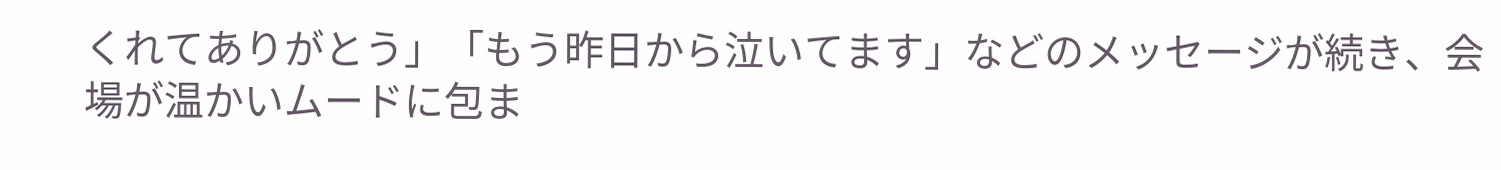くれてありがとう」「もう昨日から泣いてます」などのメッセージが続き、会場が温かいムードに包ま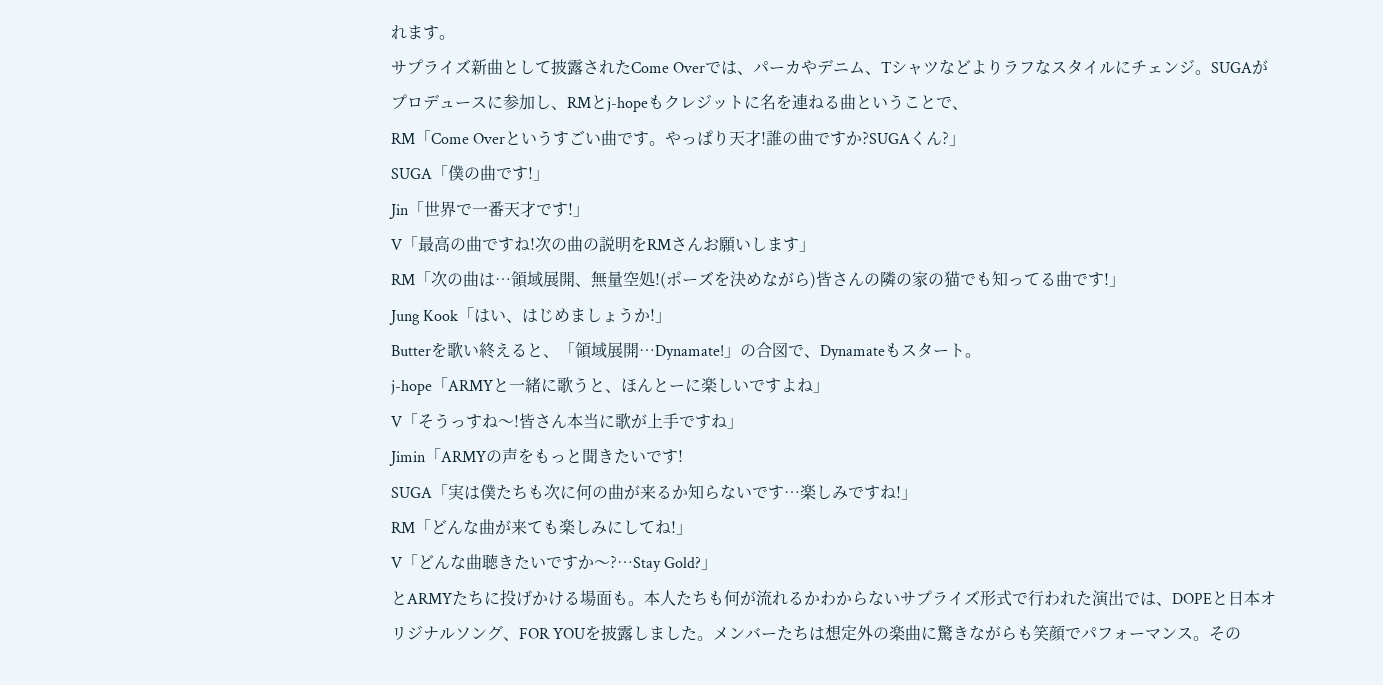れます。
サプライズ新曲として披露されたCome Overでは、パーカやデニム、Tシャツなどよりラフなスタイルにチェンジ。SUGAがプロデュースに参加し、RMとj-hopeもクレジットに名を連ねる曲ということで、
RM「Come Overというすごい曲です。やっぱり天才!誰の曲ですか?SUGAくん?」
SUGA「僕の曲です!」
Jin「世界で一番天才です!」
V「最高の曲ですね!次の曲の説明をRMさんお願いします」
RM「次の曲は…領域展開、無量空処!(ポーズを決めながら)皆さんの隣の家の猫でも知ってる曲です!」
Jung Kook「はい、はじめましょうか!」
Butterを歌い終えると、「領域展開…Dynamate!」の合図で、Dynamateもスタート。
j-hope「ARMYと一緒に歌うと、ほんとーに楽しいですよね」
V「そうっすね〜!皆さん本当に歌が上手ですね」
Jimin「ARMYの声をもっと聞きたいです!
SUGA「実は僕たちも次に何の曲が来るか知らないです…楽しみですね!」
RM「どんな曲が来ても楽しみにしてね!」
V「どんな曲聴きたいですか〜?…Stay Gold?」
とARMYたちに投げかける場面も。本人たちも何が流れるかわからないサプライズ形式で行われた演出では、DOPEと日本オリジナルソング、FOR YOUを披露しました。メンバーたちは想定外の楽曲に驚きながらも笑顔でパフォーマンス。その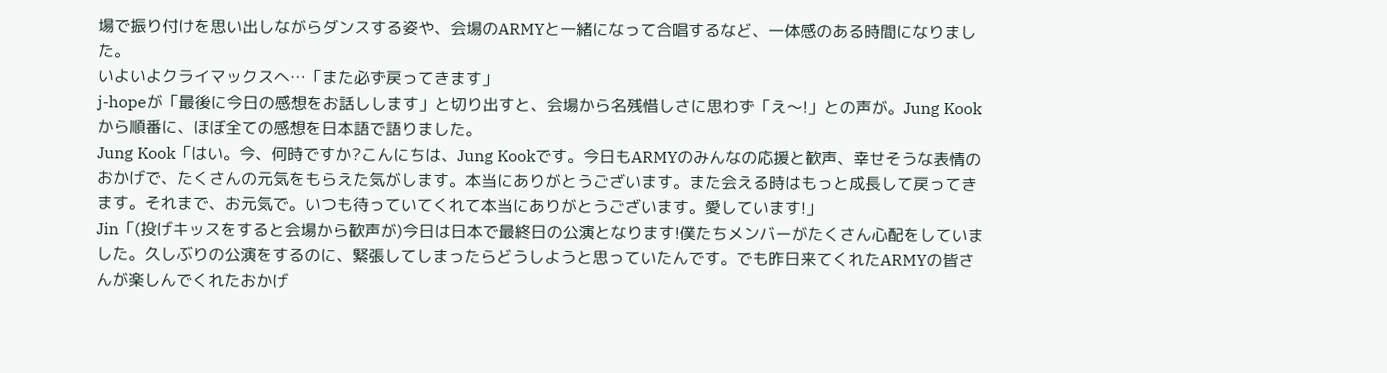場で振り付けを思い出しながらダンスする姿や、会場のARMYと一緒になって合唱するなど、一体感のある時間になりました。
いよいよクライマックスへ…「また必ず戻ってきます」
j-hopeが「最後に今日の感想をお話しします」と切り出すと、会場から名残惜しさに思わず「え〜!」との声が。Jung Kookから順番に、ほぼ全ての感想を日本語で語りました。
Jung Kook「はい。今、何時ですか?こんにちは、Jung Kookです。今日もARMYのみんなの応援と歓声、幸せそうな表情のおかげで、たくさんの元気をもらえた気がします。本当にありがとうございます。また会える時はもっと成長して戻ってきます。それまで、お元気で。いつも待っていてくれて本当にありがとうございます。愛しています!」
Jin「(投げキッスをすると会場から歓声が)今日は日本で最終日の公演となります!僕たちメンバーがたくさん心配をしていました。久しぶりの公演をするのに、緊張してしまったらどうしようと思っていたんです。でも昨日来てくれたARMYの皆さんが楽しんでくれたおかげ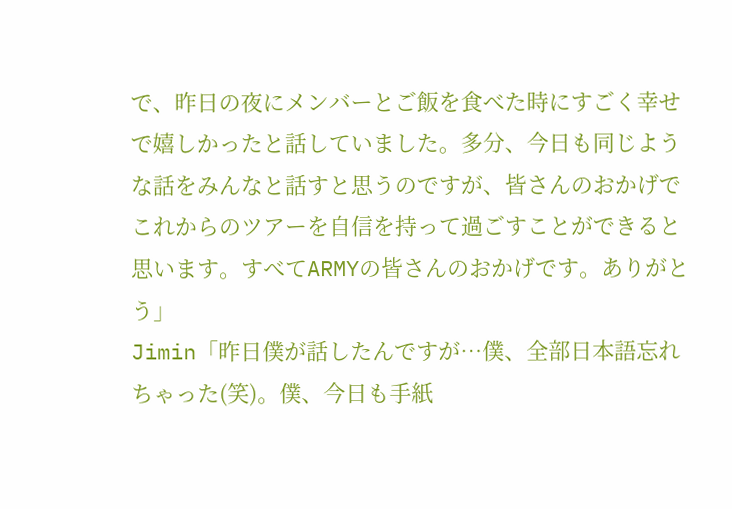で、昨日の夜にメンバーとご飯を食べた時にすごく幸せで嬉しかったと話していました。多分、今日も同じような話をみんなと話すと思うのですが、皆さんのおかげでこれからのツアーを自信を持って過ごすことができると思います。すべてARMYの皆さんのおかげです。ありがとう」
Jimin「昨日僕が話したんですが…僕、全部日本語忘れちゃった(笑)。僕、今日も手紙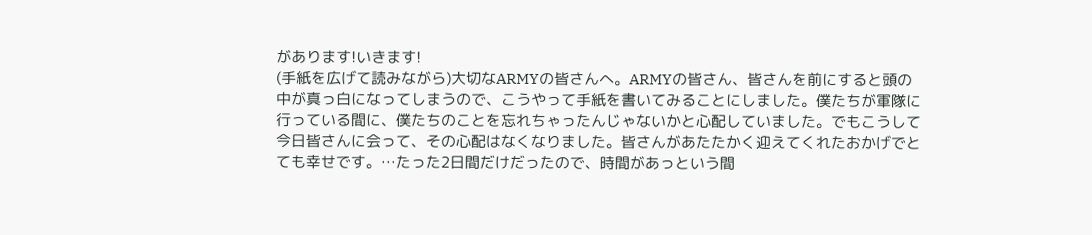があります!いきます!
(手紙を広げて読みながら)大切なARMYの皆さんへ。ARMYの皆さん、皆さんを前にすると頭の中が真っ白になってしまうので、こうやって手紙を書いてみることにしました。僕たちが軍隊に行っている間に、僕たちのことを忘れちゃったんじゃないかと心配していました。でもこうして今日皆さんに会って、その心配はなくなりました。皆さんがあたたかく迎えてくれたおかげでとても幸せです。…たった2日間だけだったので、時間があっという間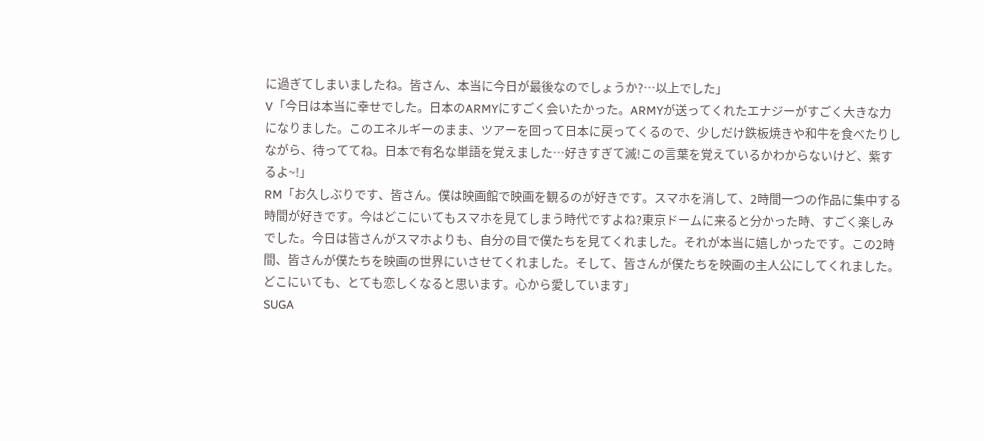に過ぎてしまいましたね。皆さん、本当に今日が最後なのでしょうか?…以上でした」
V「今日は本当に幸せでした。日本のARMYにすごく会いたかった。ARMYが送ってくれたエナジーがすごく大きな力になりました。このエネルギーのまま、ツアーを回って日本に戻ってくるので、少しだけ鉄板焼きや和牛を食べたりしながら、待っててね。日本で有名な単語を覚えました…好きすぎて滅!この言葉を覚えているかわからないけど、紫するよ~!」
RM「お久しぶりです、皆さん。僕は映画館で映画を観るのが好きです。スマホを消して、2時間一つの作品に集中する時間が好きです。今はどこにいてもスマホを見てしまう時代ですよね?東京ドームに来ると分かった時、すごく楽しみでした。今日は皆さんがスマホよりも、自分の目で僕たちを見てくれました。それが本当に嬉しかったです。この2時間、皆さんが僕たちを映画の世界にいさせてくれました。そして、皆さんが僕たちを映画の主人公にしてくれました。どこにいても、とても恋しくなると思います。心から愛しています」
SUGA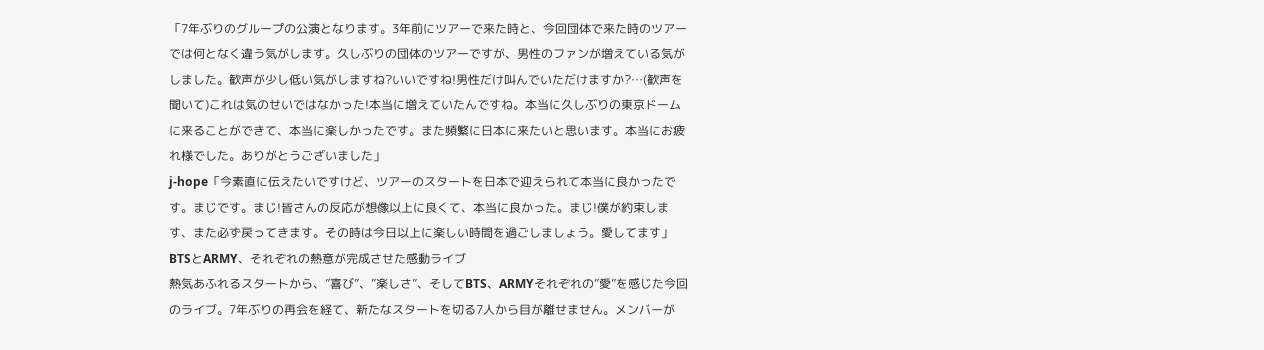「7年ぶりのグループの公演となります。3年前にツアーで来た時と、今回団体で来た時のツアーでは何となく違う気がします。久しぶりの団体のツアーですが、男性のファンが増えている気がしました。歓声が少し低い気がしますね?いいですね!男性だけ叫んでいただけますか?…(歓声を聞いて)これは気のせいではなかった!本当に増えていたんですね。本当に久しぶりの東京ドームに来ることができて、本当に楽しかったです。また頻繁に日本に来たいと思います。本当にお疲れ様でした。ありがとうございました」
j-hope「今素直に伝えたいですけど、ツアーのスタートを日本で迎えられて本当に良かったです。まじです。まじ!皆さんの反応が想像以上に良くて、本当に良かった。まじ!僕が約束します、また必ず戻ってきます。その時は今日以上に楽しい時間を過ごしましょう。愛してます」
BTSとARMY、それぞれの熱意が完成させた感動ライブ
熱気あふれるスタートから、”喜び”、”楽しさ”、そしてBTS、ARMYそれぞれの”愛”を感じた今回のライブ。7年ぶりの再会を経て、新たなスタートを切る7人から目が離せません。メンバーが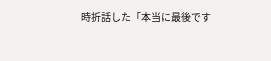時折話した「本当に最後です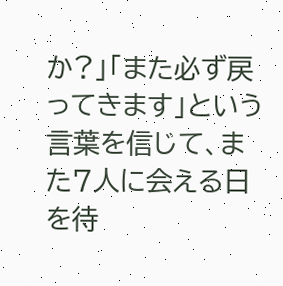か?」「また必ず戻ってきます」という言葉を信じて、また7人に会える日を待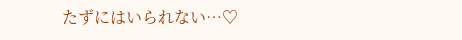たずにはいられない…♡